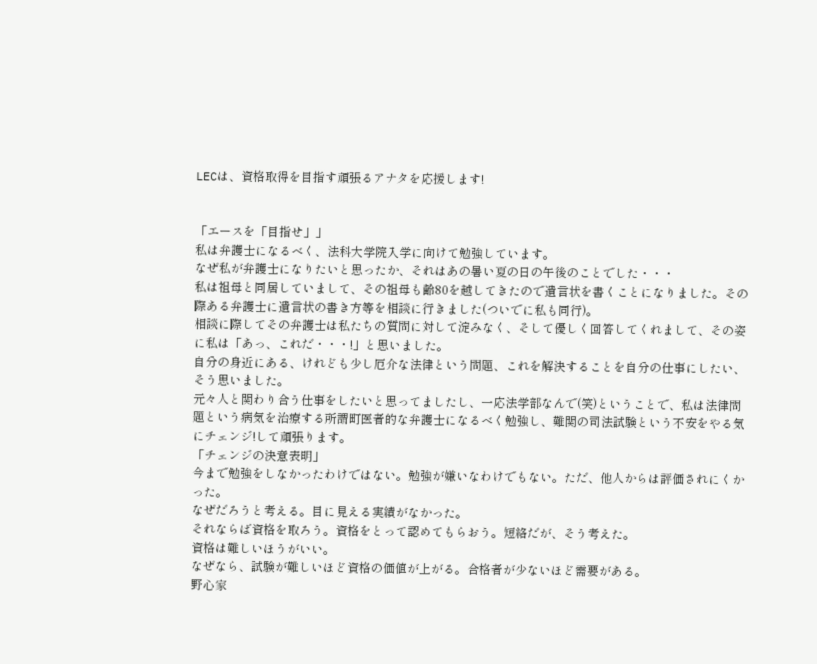LECは、資格取得を目指す頑張るアナタを応援します!


「エースを「目指せ」」
私は弁護士になるべく、法科大学院入学に向けて勉強しています。
なぜ私が弁護士になりたいと思ったか、それはあの暑い夏の日の午後のことでした・・・
私は祖母と同居していまして、その祖母も齢80を越してきたので遺言状を書くことになりました。その際ある弁護士に遺言状の書き方等を相談に行きました(ついでに私も同行)。
相談に際してその弁護士は私たちの質問に対して淀みなく、そして優しく回答してくれまして、その姿に私は「あっ、これだ・・・!」と思いました。
自分の身近にある、けれども少し厄介な法律という問題、これを解決することを自分の仕事にしたい、そう思いました。
元々人と関わり合う仕事をしたいと思ってましたし、一応法学部なんで(笑)ということで、私は法律問題という病気を治療する所謂町医者的な弁護士になるべく勉強し、難関の司法試験という不安をやる気にチェンジ!して頑張ります。
「チェンジの決意表明」
今まで勉強をしなかったわけではない。勉強が嫌いなわけでもない。ただ、他人からは評価されにくかった。
なぜだろうと考える。目に見える実績がなかった。
それならば資格を取ろう。資格をとって認めてもらおう。短絡だが、そう考えた。
資格は難しいほうがいい。
なぜなら、試験が難しいほど資格の価値が上がる。合格者が少ないほど需要がある。
野心家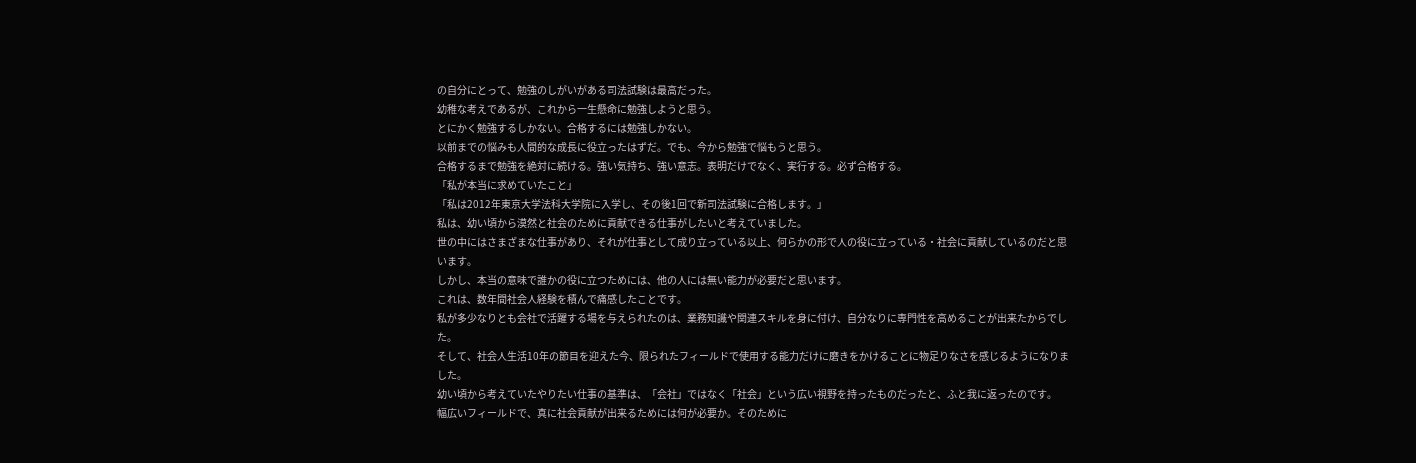の自分にとって、勉強のしがいがある司法試験は最高だった。
幼稚な考えであるが、これから一生懸命に勉強しようと思う。
とにかく勉強するしかない。合格するには勉強しかない。
以前までの悩みも人間的な成長に役立ったはずだ。でも、今から勉強で悩もうと思う。
合格するまで勉強を絶対に続ける。強い気持ち、強い意志。表明だけでなく、実行する。必ず合格する。
「私が本当に求めていたこと」
「私は2012年東京大学法科大学院に入学し、その後1回で新司法試験に合格します。」
私は、幼い頃から漠然と社会のために貢献できる仕事がしたいと考えていました。
世の中にはさまざまな仕事があり、それが仕事として成り立っている以上、何らかの形で人の役に立っている・社会に貢献しているのだと思います。
しかし、本当の意味で誰かの役に立つためには、他の人には無い能力が必要だと思います。
これは、数年間社会人経験を積んで痛感したことです。
私が多少なりとも会社で活躍する場を与えられたのは、業務知識や関連スキルを身に付け、自分なりに専門性を高めることが出来たからでした。
そして、社会人生活10年の節目を迎えた今、限られたフィールドで使用する能力だけに磨きをかけることに物足りなさを感じるようになりました。
幼い頃から考えていたやりたい仕事の基準は、「会社」ではなく「社会」という広い視野を持ったものだったと、ふと我に返ったのです。
幅広いフィールドで、真に社会貢献が出来るためには何が必要か。そのために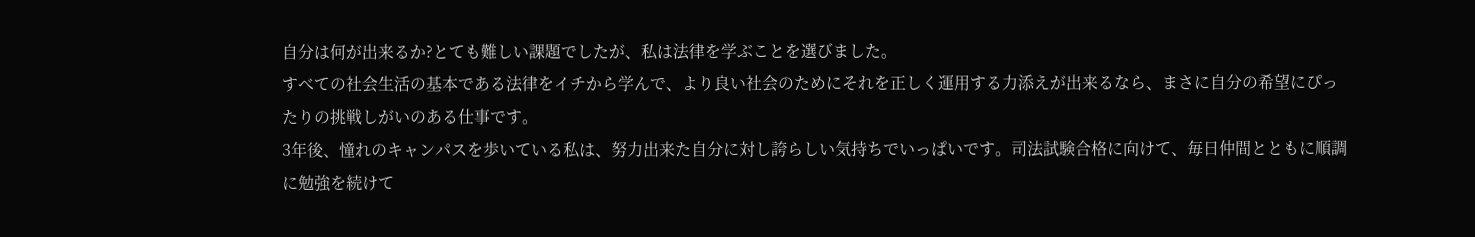自分は何が出来るか?とても難しい課題でしたが、私は法律を学ぶことを選びました。
すべての社会生活の基本である法律をイチから学んで、より良い社会のためにそれを正しく運用する力添えが出来るなら、まさに自分の希望にぴったりの挑戦しがいのある仕事です。
3年後、憧れのキャンパスを歩いている私は、努力出来た自分に対し誇らしい気持ちでいっぱいです。司法試験合格に向けて、毎日仲間とともに順調に勉強を続けて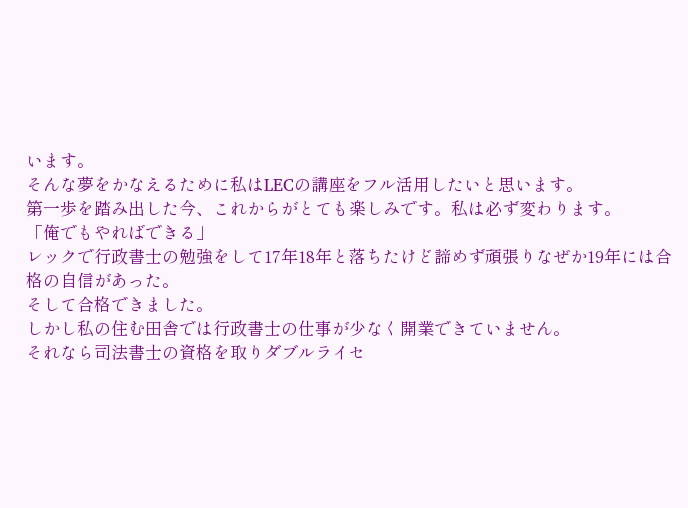います。
そんな夢をかなえるために私はLECの講座をフル活用したいと思います。
第一歩を踏み出した今、これからがとても楽しみです。私は必ず変わります。
「俺でもやればできる」
レックで行政書士の勉強をして17年18年と落ちたけど諦めず頑張りなぜか19年には合格の自信があった。
そして合格できました。
しかし私の住む田舎では行政書士の仕事が少なく開業できていません。
それなら司法書士の資格を取りダブルライセ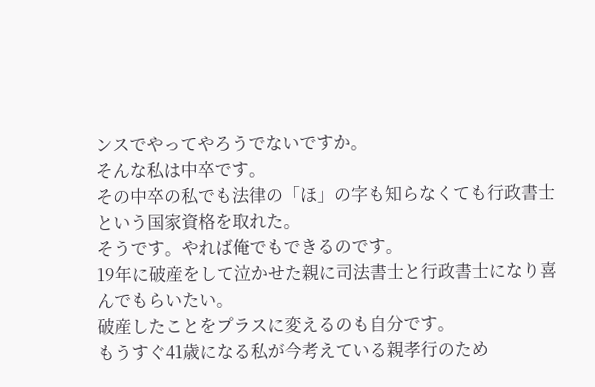ンスでやってやろうでないですか。
そんな私は中卒です。
その中卒の私でも法律の「ほ」の字も知らなくても行政書士という国家資格を取れた。
そうです。やれば俺でもできるのです。
19年に破産をして泣かせた親に司法書士と行政書士になり喜んでもらいたい。
破産したことをプラスに変えるのも自分です。
もうすぐ41歳になる私が今考えている親孝行のため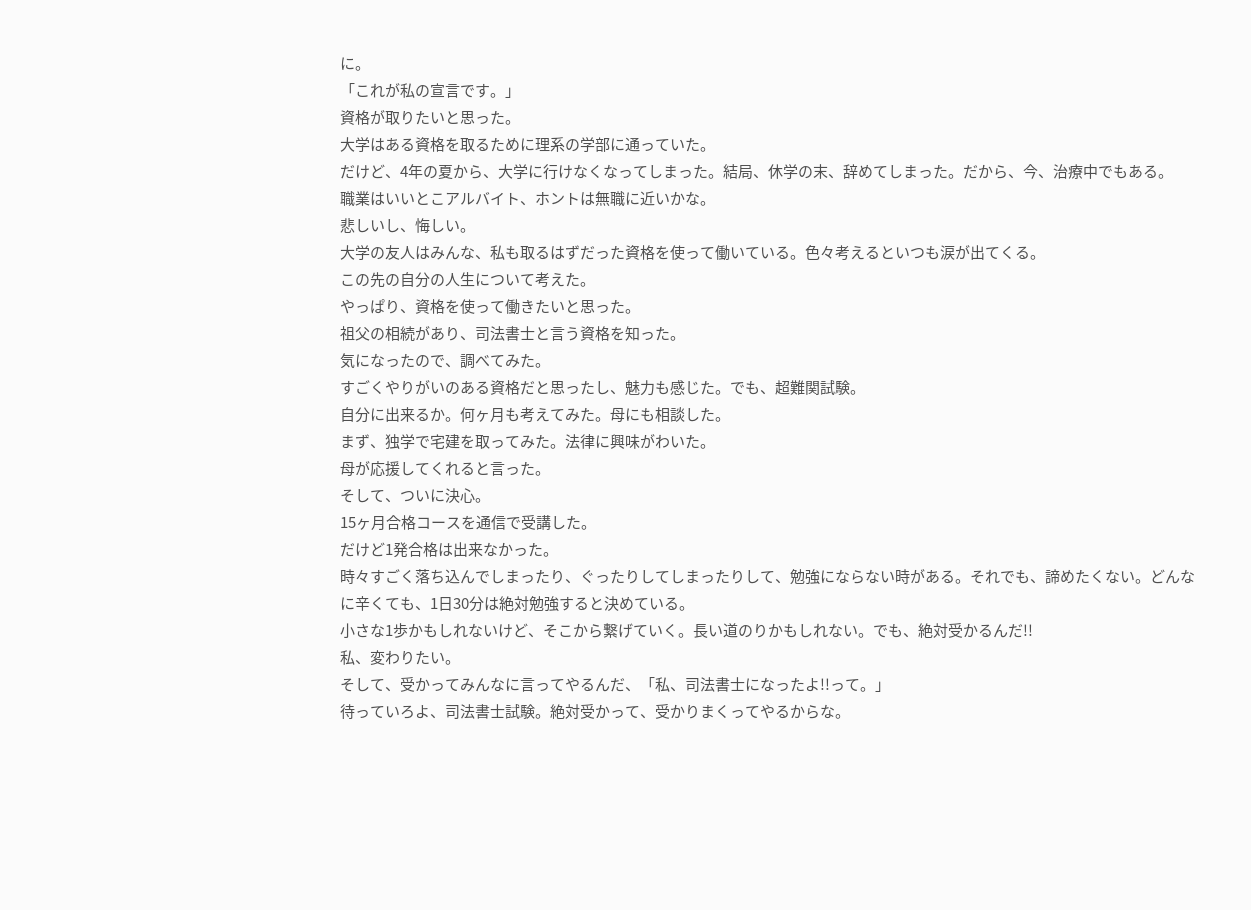に。
「これが私の宣言です。」
資格が取りたいと思った。
大学はある資格を取るために理系の学部に通っていた。
だけど、4年の夏から、大学に行けなくなってしまった。結局、休学の末、辞めてしまった。だから、今、治療中でもある。
職業はいいとこアルバイト、ホントは無職に近いかな。
悲しいし、悔しい。
大学の友人はみんな、私も取るはずだった資格を使って働いている。色々考えるといつも涙が出てくる。
この先の自分の人生について考えた。
やっぱり、資格を使って働きたいと思った。
祖父の相続があり、司法書士と言う資格を知った。
気になったので、調べてみた。
すごくやりがいのある資格だと思ったし、魅力も感じた。でも、超難関試験。
自分に出来るか。何ヶ月も考えてみた。母にも相談した。
まず、独学で宅建を取ってみた。法律に興味がわいた。
母が応援してくれると言った。
そして、ついに決心。
15ヶ月合格コースを通信で受講した。
だけど1発合格は出来なかった。
時々すごく落ち込んでしまったり、ぐったりしてしまったりして、勉強にならない時がある。それでも、諦めたくない。どんなに辛くても、1日30分は絶対勉強すると決めている。
小さな1歩かもしれないけど、そこから繋げていく。長い道のりかもしれない。でも、絶対受かるんだ!!
私、変わりたい。
そして、受かってみんなに言ってやるんだ、「私、司法書士になったよ!!って。」
待っていろよ、司法書士試験。絶対受かって、受かりまくってやるからな。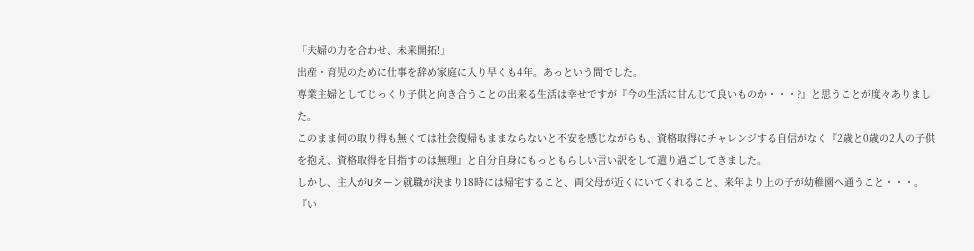「夫婦の力を合わせ、未来開拓!」
出産・育児のために仕事を辞め家庭に入り早くも4年。あっという間でした。
専業主婦としてじっくり子供と向き合うことの出来る生活は幸せですが『今の生活に甘んじて良いものか・・・?』と思うことが度々ありました。
このまま何の取り得も無くては社会復帰もままならないと不安を感じながらも、資格取得にチャレンジする自信がなく『2歳と0歳の2人の子供を抱え、資格取得を目指すのは無理』と自分自身にもっともらしい言い訳をして遣り過ごしてきました。
しかし、主人がUターン就職が決まり18時には帰宅すること、両父母が近くにいてくれること、来年より上の子が幼稚園へ通うこと・・・。
『い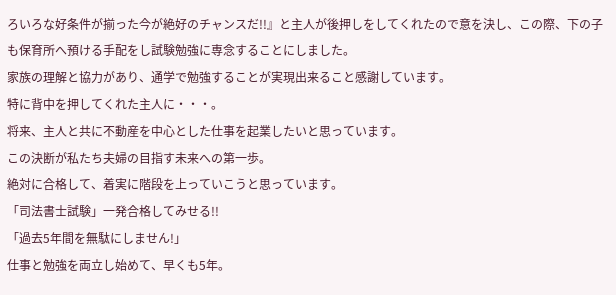ろいろな好条件が揃った今が絶好のチャンスだ!!』と主人が後押しをしてくれたので意を決し、この際、下の子も保育所へ預ける手配をし試験勉強に専念することにしました。
家族の理解と協力があり、通学で勉強することが実現出来ること感謝しています。
特に背中を押してくれた主人に・・・。
将来、主人と共に不動産を中心とした仕事を起業したいと思っています。
この決断が私たち夫婦の目指す未来への第一歩。
絶対に合格して、着実に階段を上っていこうと思っています。
「司法書士試験」一発合格してみせる!!
「過去5年間を無駄にしません!」
仕事と勉強を両立し始めて、早くも5年。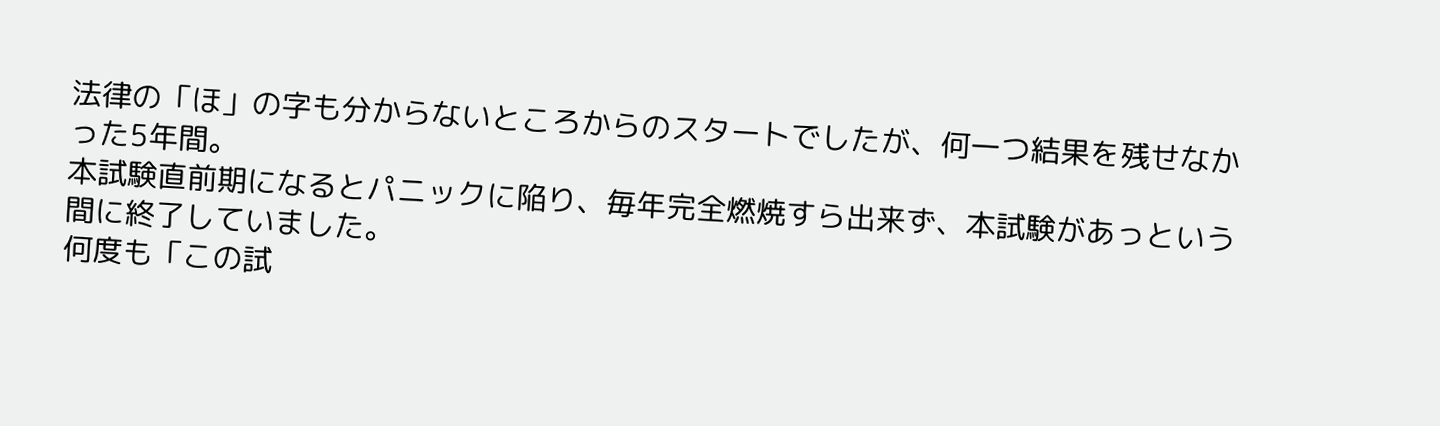法律の「ほ」の字も分からないところからのスタートでしたが、何一つ結果を残せなかった5年間。
本試験直前期になるとパニックに陥り、毎年完全燃焼すら出来ず、本試験があっという間に終了していました。
何度も「この試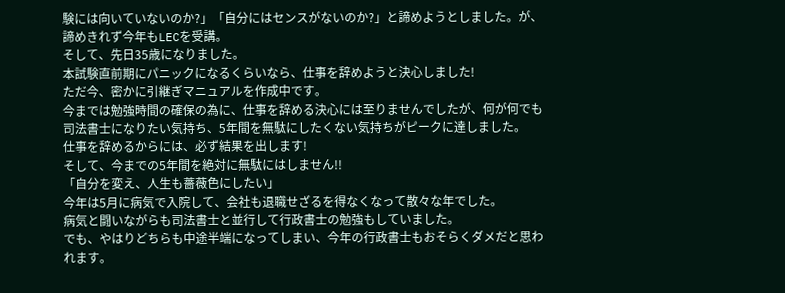験には向いていないのか?」「自分にはセンスがないのか?」と諦めようとしました。が、諦めきれず今年もLECを受講。
そして、先日35歳になりました。
本試験直前期にパニックになるくらいなら、仕事を辞めようと決心しました!
ただ今、密かに引継ぎマニュアルを作成中です。
今までは勉強時間の確保の為に、仕事を辞める決心には至りませんでしたが、何が何でも司法書士になりたい気持ち、5年間を無駄にしたくない気持ちがピークに達しました。
仕事を辞めるからには、必ず結果を出します!
そして、今までの5年間を絶対に無駄にはしません!!
「自分を変え、人生も薔薇色にしたい」
今年は5月に病気で入院して、会社も退職せざるを得なくなって散々な年でした。
病気と闘いながらも司法書士と並行して行政書士の勉強もしていました。
でも、やはりどちらも中途半端になってしまい、今年の行政書士もおそらくダメだと思われます。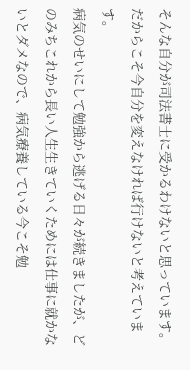そんな自分が司法書士に受かるわけないと思っています。
だからこそ今自分を変えなければ行けないと考えています。
病気のせいにして勉強から逃げる日々が続きましたが、どのみちこれから長い人生生きていくためには仕事に就かないとダメなので、病気療養している今こそ勉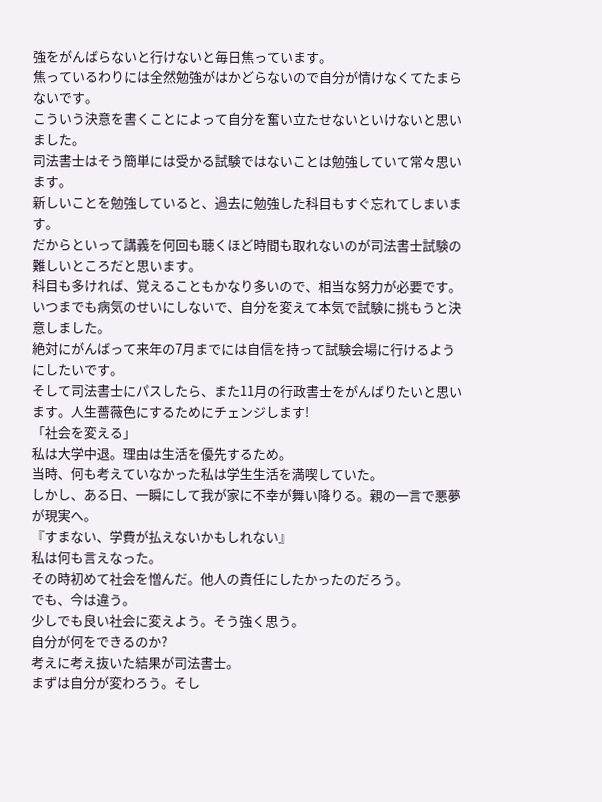強をがんばらないと行けないと毎日焦っています。
焦っているわりには全然勉強がはかどらないので自分が情けなくてたまらないです。
こういう決意を書くことによって自分を奮い立たせないといけないと思いました。
司法書士はそう簡単には受かる試験ではないことは勉強していて常々思います。
新しいことを勉強していると、過去に勉強した科目もすぐ忘れてしまいます。
だからといって講義を何回も聴くほど時間も取れないのが司法書士試験の難しいところだと思います。
科目も多ければ、覚えることもかなり多いので、相当な努力が必要です。
いつまでも病気のせいにしないで、自分を変えて本気で試験に挑もうと決意しました。
絶対にがんばって来年の7月までには自信を持って試験会場に行けるようにしたいです。
そして司法書士にパスしたら、また11月の行政書士をがんばりたいと思います。人生薔薇色にするためにチェンジします!
「社会を変える」
私は大学中退。理由は生活を優先するため。
当時、何も考えていなかった私は学生生活を満喫していた。
しかし、ある日、一瞬にして我が家に不幸が舞い降りる。親の一言で悪夢が現実へ。
『すまない、学費が払えないかもしれない』
私は何も言えなった。
その時初めて社会を憎んだ。他人の責任にしたかったのだろう。
でも、今は違う。
少しでも良い社会に変えよう。そう強く思う。
自分が何をできるのか?
考えに考え抜いた結果が司法書士。
まずは自分が変わろう。そし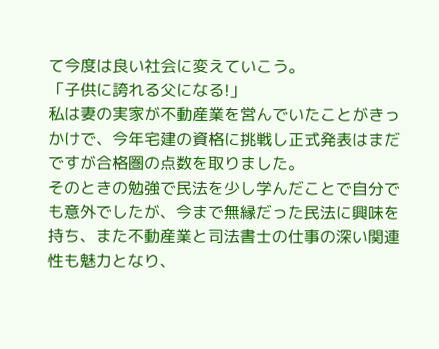て今度は良い社会に変えていこう。
「子供に誇れる父になる!」
私は妻の実家が不動産業を営んでいたことがきっかけで、今年宅建の資格に挑戦し正式発表はまだですが合格圏の点数を取りました。
そのときの勉強で民法を少し学んだことで自分でも意外でしたが、今まで無縁だった民法に興味を持ち、また不動産業と司法書士の仕事の深い関連性も魅力となり、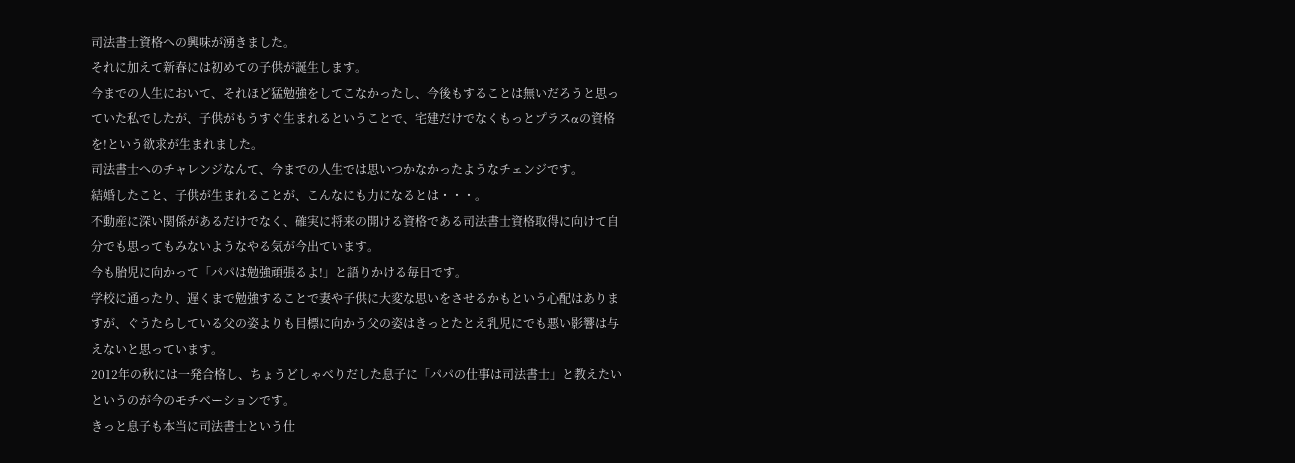司法書士資格への興味が湧きました。
それに加えて新春には初めての子供が誕生します。
今までの人生において、それほど猛勉強をしてこなかったし、今後もすることは無いだろうと思っていた私でしたが、子供がもうすぐ生まれるということで、宅建だけでなくもっとプラスαの資格を!という欲求が生まれました。
司法書士へのチャレンジなんて、今までの人生では思いつかなかったようなチェンジです。
結婚したこと、子供が生まれることが、こんなにも力になるとは・・・。
不動産に深い関係があるだけでなく、確実に将来の開ける資格である司法書士資格取得に向けて自分でも思ってもみないようなやる気が今出ています。
今も胎児に向かって「パパは勉強頑張るよ!」と語りかける毎日です。
学校に通ったり、遅くまで勉強することで妻や子供に大変な思いをさせるかもという心配はありますが、ぐうたらしている父の姿よりも目標に向かう父の姿はきっとたとえ乳児にでも悪い影響は与えないと思っています。
2012年の秋には一発合格し、ちょうどしゃべりだした息子に「パパの仕事は司法書士」と教えたいというのが今のモチベーションです。
きっと息子も本当に司法書士という仕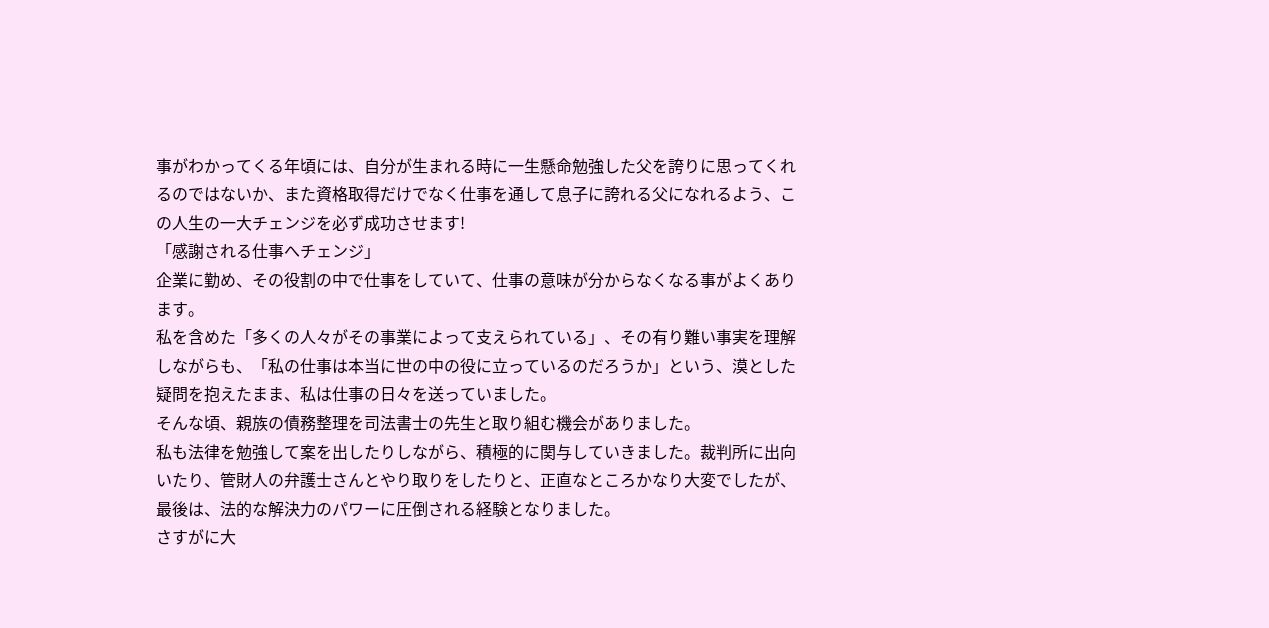事がわかってくる年頃には、自分が生まれる時に一生懸命勉強した父を誇りに思ってくれるのではないか、また資格取得だけでなく仕事を通して息子に誇れる父になれるよう、この人生の一大チェンジを必ず成功させます!
「感謝される仕事へチェンジ」
企業に勤め、その役割の中で仕事をしていて、仕事の意味が分からなくなる事がよくあります。
私を含めた「多くの人々がその事業によって支えられている」、その有り難い事実を理解しながらも、「私の仕事は本当に世の中の役に立っているのだろうか」という、漠とした疑問を抱えたまま、私は仕事の日々を送っていました。
そんな頃、親族の債務整理を司法書士の先生と取り組む機会がありました。
私も法律を勉強して案を出したりしながら、積極的に関与していきました。裁判所に出向いたり、管財人の弁護士さんとやり取りをしたりと、正直なところかなり大変でしたが、最後は、法的な解決力のパワーに圧倒される経験となりました。
さすがに大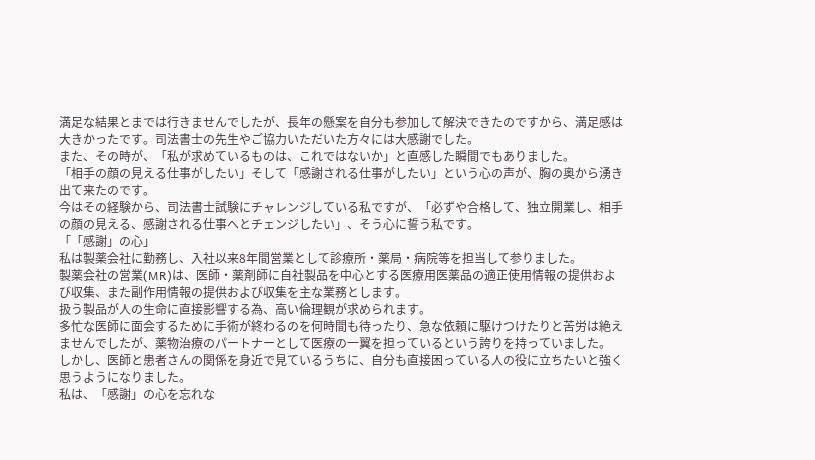満足な結果とまでは行きませんでしたが、長年の懸案を自分も参加して解決できたのですから、満足感は大きかったです。司法書士の先生やご協力いただいた方々には大感謝でした。
また、その時が、「私が求めているものは、これではないか」と直感した瞬間でもありました。
「相手の顔の見える仕事がしたい」そして「感謝される仕事がしたい」という心の声が、胸の奥から湧き出て来たのです。
今はその経験から、司法書士試験にチャレンジしている私ですが、「必ずや合格して、独立開業し、相手の顔の見える、感謝される仕事へとチェンジしたい」、そう心に誓う私です。
「「感謝」の心」
私は製薬会社に勤務し、入社以来8年間営業として診療所・薬局・病院等を担当して参りました。
製薬会社の営業(MR)は、医師・薬剤師に自社製品を中心とする医療用医薬品の適正使用情報の提供および収集、また副作用情報の提供および収集を主な業務とします。
扱う製品が人の生命に直接影響する為、高い倫理観が求められます。
多忙な医師に面会するために手術が終わるのを何時間も待ったり、急な依頼に駆けつけたりと苦労は絶えませんでしたが、薬物治療のパートナーとして医療の一翼を担っているという誇りを持っていました。
しかし、医師と患者さんの関係を身近で見ているうちに、自分も直接困っている人の役に立ちたいと強く思うようになりました。
私は、「感謝」の心を忘れな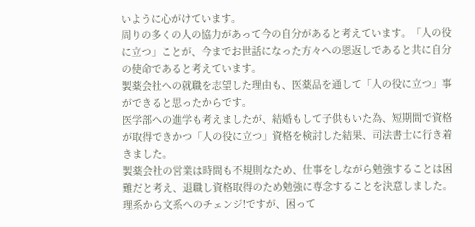いように心がけています。
周りの多くの人の協力があって今の自分があると考えています。「人の役に立つ」ことが、今までお世話になった方々への恩返しであると共に自分の使命であると考えています。
製薬会社への就職を志望した理由も、医薬品を通して「人の役に立つ」事ができると思ったからです。
医学部への進学も考えましたが、結婚もして子供もいた為、短期間で資格が取得できかつ「人の役に立つ」資格を検討した結果、司法書士に行き着きました。
製薬会社の営業は時間も不規則なため、仕事をしながら勉強することは困難だと考え、退職し資格取得のため勉強に専念することを決意しました。
理系から文系へのチェンジ!ですが、困って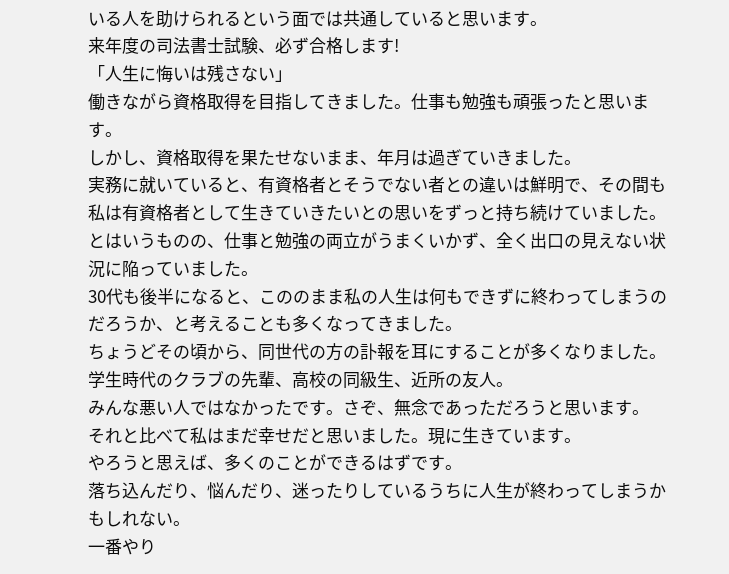いる人を助けられるという面では共通していると思います。
来年度の司法書士試験、必ず合格します!
「人生に悔いは残さない」
働きながら資格取得を目指してきました。仕事も勉強も頑張ったと思います。
しかし、資格取得を果たせないまま、年月は過ぎていきました。
実務に就いていると、有資格者とそうでない者との違いは鮮明で、その間も私は有資格者として生きていきたいとの思いをずっと持ち続けていました。
とはいうものの、仕事と勉強の両立がうまくいかず、全く出口の見えない状況に陥っていました。
30代も後半になると、こののまま私の人生は何もできずに終わってしまうのだろうか、と考えることも多くなってきました。
ちょうどその頃から、同世代の方の訃報を耳にすることが多くなりました。
学生時代のクラブの先輩、高校の同級生、近所の友人。
みんな悪い人ではなかったです。さぞ、無念であっただろうと思います。
それと比べて私はまだ幸せだと思いました。現に生きています。
やろうと思えば、多くのことができるはずです。
落ち込んだり、悩んだり、迷ったりしているうちに人生が終わってしまうかもしれない。
一番やり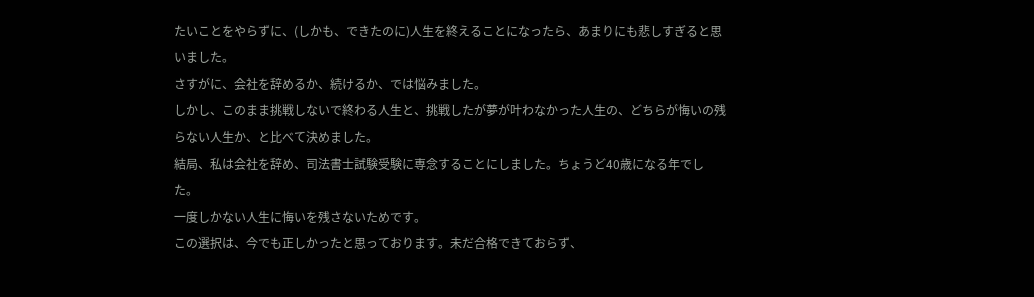たいことをやらずに、(しかも、できたのに)人生を終えることになったら、あまりにも悲しすぎると思いました。
さすがに、会社を辞めるか、続けるか、では悩みました。
しかし、このまま挑戦しないで終わる人生と、挑戦したが夢が叶わなかった人生の、どちらが悔いの残らない人生か、と比べて決めました。
結局、私は会社を辞め、司法書士試験受験に専念することにしました。ちょうど40歳になる年でした。
一度しかない人生に悔いを残さないためです。
この選択は、今でも正しかったと思っております。未だ合格できておらず、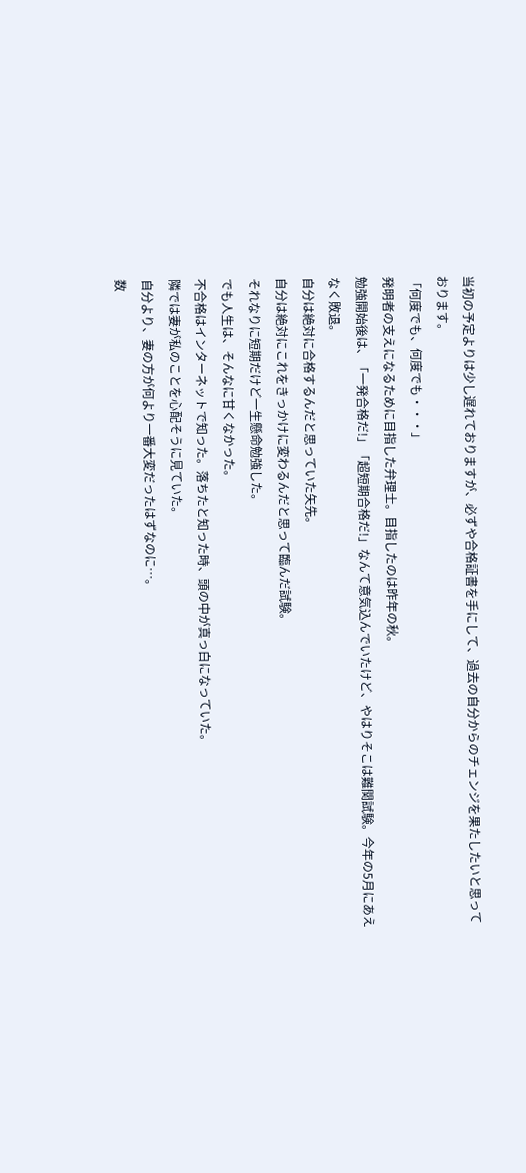当初の予定よりは少し遅れておりますが、必ずや合格証書を手にして、過去の自分からのチェンジを果たしたいと思っております。
「何度でも、何度でも・・・」
発明者の支えになるために目指した弁理士。目指したのは昨年の秋。
勉強開始後は、「一発合格だ!」「超短期合格だ!」なんて意気込んでいたけど、やはりそこは難関試験。今年の5月にあえなく敗退。
自分は絶対に合格するんだと思っていた矢先。
自分は絶対にこれをきっかけに変わるんだと思って臨んだ試験。
それなりに短期だけど一生懸命勉強した。
でも人生は、そんなに甘くなかった。
不合格はインターネットで知った。落ちたと知った時、頭の中が真っ白になっていた。
隣では妻が私のことを心配そうに見ていた。
自分より、妻の方が何より一番大変だったはずなのに…。
数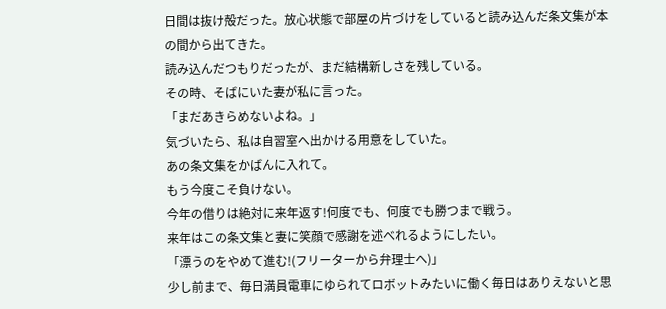日間は抜け殻だった。放心状態で部屋の片づけをしていると読み込んだ条文集が本の間から出てきた。
読み込んだつもりだったが、まだ結構新しさを残している。
その時、そばにいた妻が私に言った。
「まだあきらめないよね。」
気づいたら、私は自習室へ出かける用意をしていた。
あの条文集をかばんに入れて。
もう今度こそ負けない。
今年の借りは絶対に来年返す!何度でも、何度でも勝つまで戦う。
来年はこの条文集と妻に笑顔で感謝を述べれるようにしたい。
「漂うのをやめて進む!(フリーターから弁理士へ)」
少し前まで、毎日満員電車にゆられてロボットみたいに働く毎日はありえないと思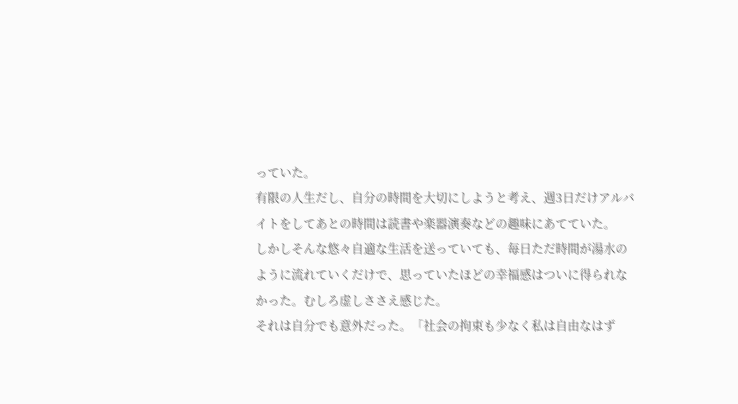っていた。
有限の人生だし、自分の時間を大切にしようと考え、週3日だけアルバイトをしてあとの時間は読書や楽器演奏などの趣味にあてていた。
しかしそんな悠々自適な生活を送っていても、毎日ただ時間が湯水のように流れていくだけで、思っていたほどの幸福感はついに得られなかった。むしろ虚しささえ感じた。
それは自分でも意外だった。「社会の拘束も少なく私は自由なはず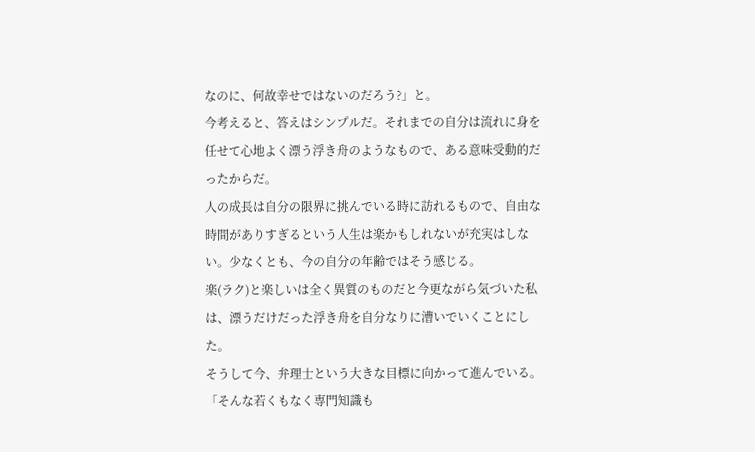なのに、何故幸せではないのだろう?」と。
今考えると、答えはシンプルだ。それまでの自分は流れに身を任せて心地よく漂う浮き舟のようなもので、ある意味受動的だったからだ。
人の成長は自分の限界に挑んでいる時に訪れるもので、自由な時間がありすぎるという人生は楽かもしれないが充実はしない。少なくとも、今の自分の年齢ではそう感じる。
楽(ラク)と楽しいは全く異質のものだと今更ながら気づいた私は、漂うだけだった浮き舟を自分なりに漕いでいくことにした。
そうして今、弁理士という大きな目標に向かって進んでいる。
「そんな若くもなく専門知識も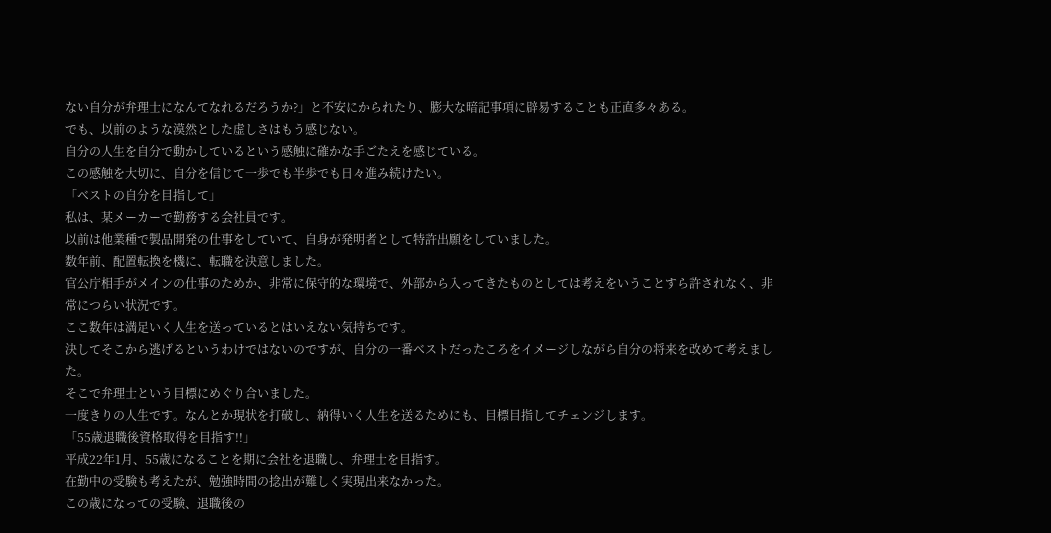ない自分が弁理士になんてなれるだろうか?」と不安にかられたり、膨大な暗記事項に辟易することも正直多々ある。
でも、以前のような漠然とした虚しさはもう感じない。
自分の人生を自分で動かしているという感触に確かな手ごたえを感じている。
この感触を大切に、自分を信じて一歩でも半歩でも日々進み続けたい。
「ベストの自分を目指して」
私は、某メーカーで勤務する会社員です。
以前は他業種で製品開発の仕事をしていて、自身が発明者として特許出願をしていました。
数年前、配置転換を機に、転職を決意しました。
官公庁相手がメインの仕事のためか、非常に保守的な環境で、外部から入ってきたものとしては考えをいうことすら許されなく、非常につらい状況です。
ここ数年は満足いく人生を送っているとはいえない気持ちです。
決してそこから逃げるというわけではないのですが、自分の一番ベストだったころをイメージしながら自分の将来を改めて考えました。
そこで弁理士という目標にめぐり合いました。
一度きりの人生です。なんとか現状を打破し、納得いく人生を送るためにも、目標目指してチェンジします。
「55歳退職後資格取得を目指す!!」
平成22年1月、55歳になることを期に会社を退職し、弁理士を目指す。
在勤中の受験も考えたが、勉強時間の捻出が難しく実現出来なかった。
この歳になっての受験、退職後の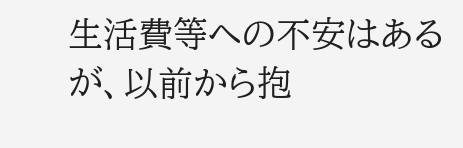生活費等への不安はあるが、以前から抱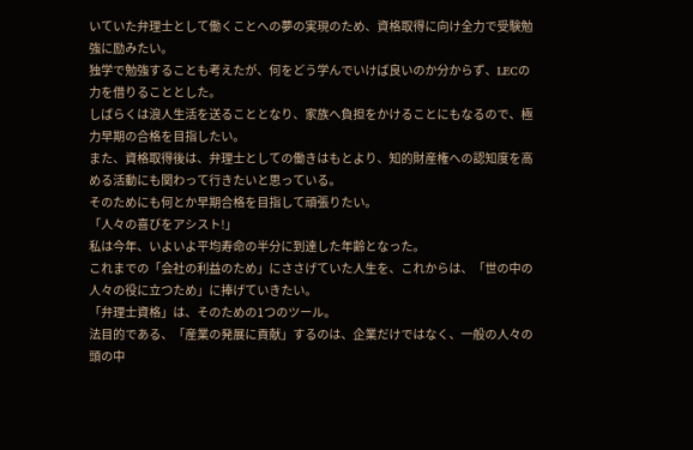いていた弁理士として働くことへの夢の実現のため、資格取得に向け全力で受験勉強に励みたい。
独学で勉強することも考えたが、何をどう学んでいけば良いのか分からず、LECの力を借りることとした。
しばらくは浪人生活を送ることとなり、家族へ負担をかけることにもなるので、極力早期の合格を目指したい。
また、資格取得後は、弁理士としての働きはもとより、知的財産権への認知度を高める活動にも関わって行きたいと思っている。
そのためにも何とか早期合格を目指して頑張りたい。
「人々の喜びをアシスト!」
私は今年、いよいよ平均寿命の半分に到達した年齢となった。
これまでの「会社の利益のため」にささげていた人生を、これからは、「世の中の人々の役に立つため」に捧げていきたい。
「弁理士資格」は、そのための1つのツール。
法目的である、「産業の発展に貢献」するのは、企業だけではなく、一般の人々の頭の中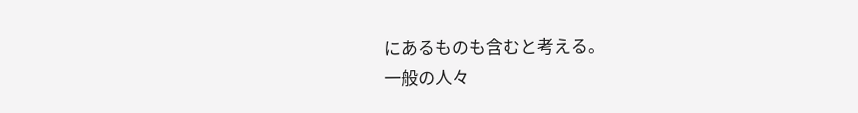にあるものも含むと考える。
一般の人々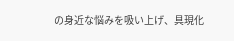の身近な悩みを吸い上げ、具現化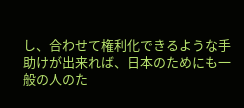し、合わせて権利化できるような手助けが出来れば、日本のためにも一般の人のた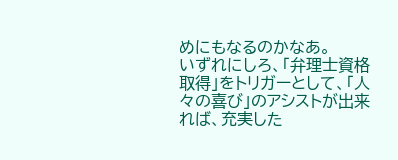めにもなるのかなあ。
いずれにしろ、「弁理士資格取得」をトリガーとして、「人々の喜び」のアシストが出来れば、充実した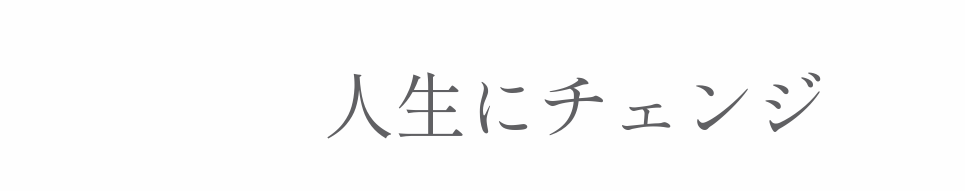人生にチェンジ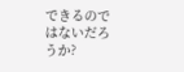できるのではないだろうか?